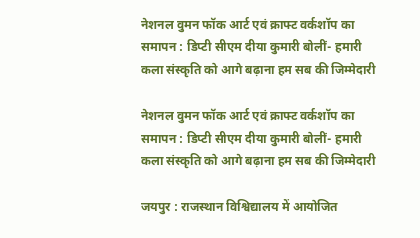नेशनल वुमन फॉक आर्ट एवं क्राफ्ट वर्कशॉप का समापन : डिप्टी सीएम दीया कुमारी बोलीं- हमारी कला संस्कृति को आगे बढ़ाना हम सब की जिम्मेदारी

नेशनल वुमन फॉक आर्ट एवं क्राफ्ट वर्कशॉप का समापन : डिप्टी सीएम दीया कुमारी बोलीं- हमारी कला संस्कृति को आगे बढ़ाना हम सब की जिम्मेदारी

जयपुर : राजस्थान विश्विद्यालय में आयोजित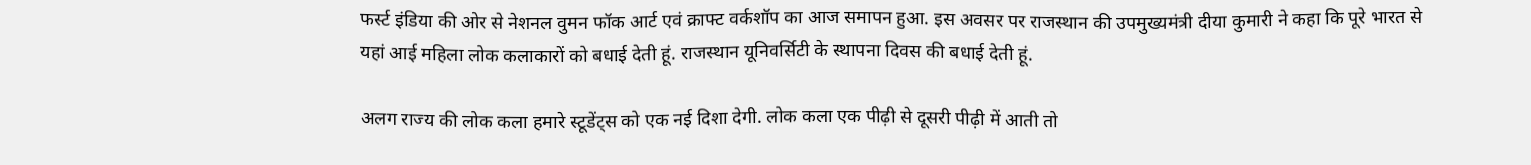फर्स्ट इंडिया की ओर से नेशनल वुमन फॉक आर्ट एवं क्राफ्ट वर्कशॉप का आज समापन हुआ. इस अवसर पर राजस्थान की उपमुख्यमंत्री दीया कुमारी ने कहा कि पूरे भारत से यहां आई महिला लोक कलाकारों को बधाई देती हूं. राजस्थान यूनिवर्सिटी के स्थापना दिवस की बधाई देती हूं.

अलग राज्य की लोक कला हमारे स्टूडेंट्स को एक नई दिशा देगी. लोक कला एक पीढ़ी से दूसरी पीढ़ी में आती तो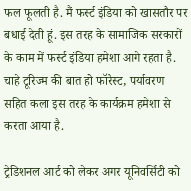फल फूलती है. मैं फर्स्ट इंडिया को खासतौर पर बधाई देती हूं. इस तरह के सामाजिक सरकारों के काम में फर्स्ट इंडिया हमेशा आगे रहता है.  चाहे टूरिज्म की बात हो फॉरेस्ट, पर्यावरण सहित कला इस तरह के कार्यक्रम हमेशा से करता आया है.

ट्रेडिशनल आर्ट को लेकर अगर यूनिवर्सिटी को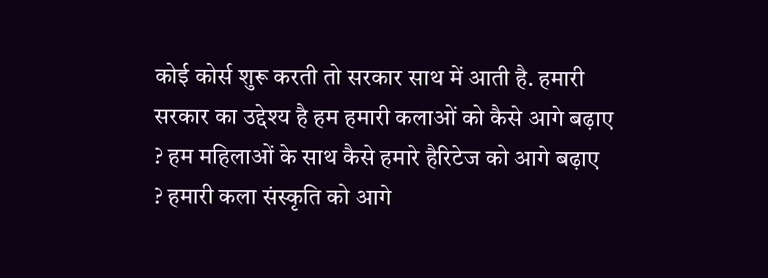कोई कोर्स शुरू करती तो सरकार साथ में आती है. हमारी सरकार का उद्देश्य है हम हमारी कलाओं को कैसे आगे बढ़ाए ? हम महिलाओं के साथ कैसे हमारे हैरिटेज को आगे बढ़ाए ? हमारी कला संस्कृति को आगे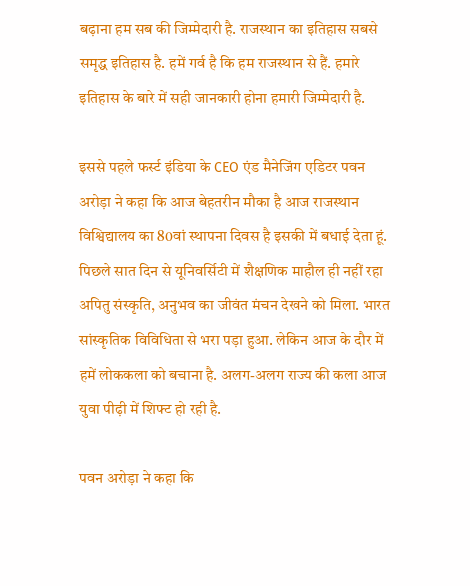बढ़ाना हम सब की जिम्मेदारी है. राजस्थान का इतिहास सबसे समृद्ध इतिहास है. हमें गर्व है कि हम राजस्थान से हैं. हमारे इतिहास के बारे में सही जानकारी होना हमारी जिम्मेदारी है.

इससे पहले फर्स्ट इंडिया के CEO एंड मैनेजिंग एडिटर पवन अरोड़ा ने कहा कि आज बेहतरीन मौका है आज राजस्थान विश्विद्यालय का 80वां स्थापना दिवस है इसकी में बधाई देता हूं. पिछले सात दिन से यूनिवर्सिटी में शैक्षणिक माहौल ही नहीं रहा अपितु संस्कृति, अनुभव का जीवंत मंचन देखने को मिला. भारत सांस्कृतिक विविधिता से भरा पड़ा हुआ. लेकिन आज के दौर में हमें लोककला को बचाना है. अलग-अलग राज्य की कला आज युवा पीढ़ी में शिफ्ट हो रही है.

पवन अरोड़ा ने कहा कि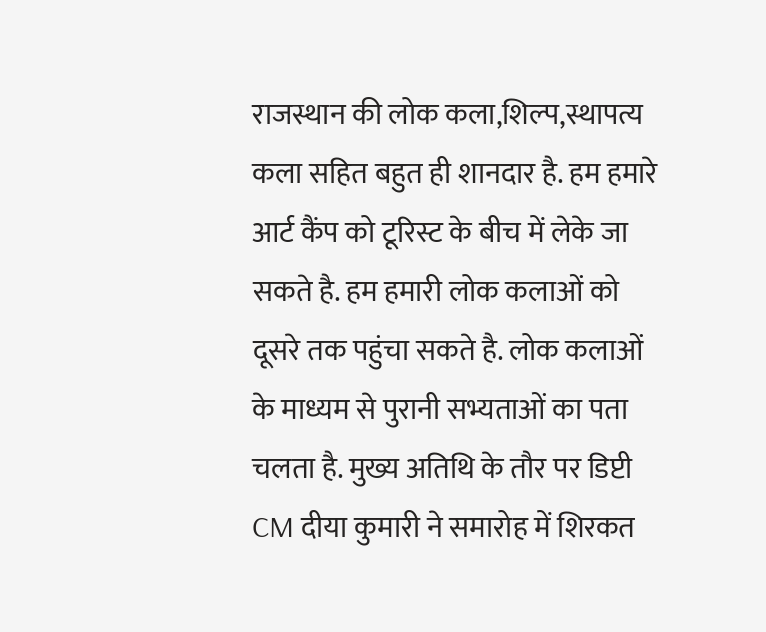राजस्थान की लोक कला,शिल्प,स्थापत्य कला सहित बहुत ही शानदार है. हम हमारे आर्ट कैंप को टूरिस्ट के बीच में लेके जा सकते है. हम हमारी लोक कलाओं को दूसरे तक पहुंचा सकते है. लोक कलाओं के माध्यम से पुरानी सभ्यताओं का पता चलता है. मुख्य अतिथि के तौर पर डिप्टी CM दीया कुमारी ने समारोह में शिरकत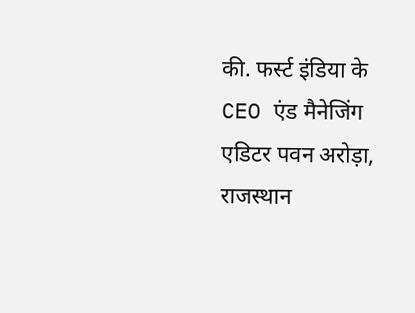की. फर्स्ट इंडिया के CEO एंड मैनेजिंग एडिटर पवन अरोड़ा, राजस्थान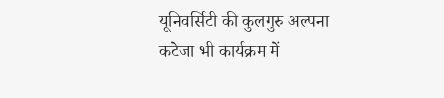यूनिवर्सिटी की कुलगुरु अल्पना कटेजा भी कार्यक्रम में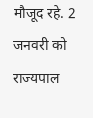मौजूद रहे. 2 जनवरी को राज्यपाल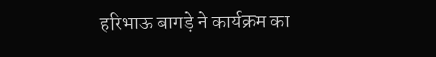हरिभाऊ बागड़े ने कार्यक्रम का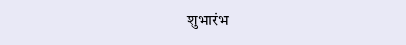शुभारंभ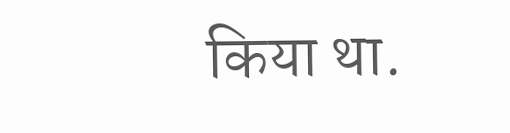किया था.